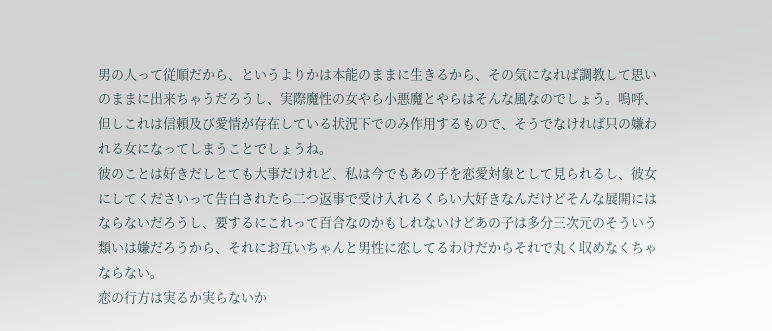男の人って従順だから、というよりかは本能のままに生きるから、その気になれば調教して思いのままに出来ちゃうだろうし、実際魔性の女やら小悪魔とやらはそんな風なのでしょう。嗚呼、但しこれは信頼及び愛情が存在している状況下でのみ作用するもので、そうでなければ只の嫌われる女になってしまうことでしょうね。
彼のことは好きだしとても大事だけれど、私は今でもあの子を恋愛対象として見られるし、彼女にしてくださいって告白されたら二つ返事で受け入れるくらい大好きなんだけどそんな展開にはならないだろうし、要するにこれって百合なのかもしれないけどあの子は多分三次元のそういう類いは嫌だろうから、それにお互いちゃんと男性に恋してるわけだからそれで丸く収めなくちゃならない。
恋の行方は実るか実らないか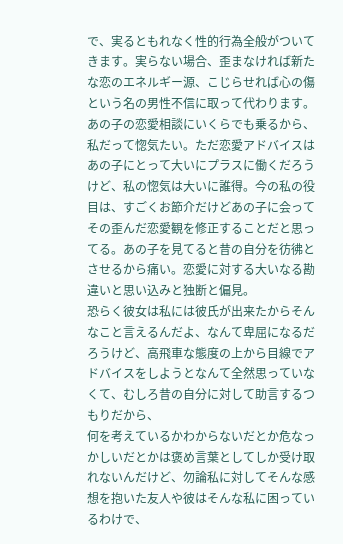で、実るともれなく性的行為全般がついてきます。実らない場合、歪まなければ新たな恋のエネルギー源、こじらせれば心の傷という名の男性不信に取って代わります。
あの子の恋愛相談にいくらでも乗るから、私だって惚気たい。ただ恋愛アドバイスはあの子にとって大いにプラスに働くだろうけど、私の惚気は大いに誰得。今の私の役目は、すごくお節介だけどあの子に会ってその歪んだ恋愛観を修正することだと思ってる。あの子を見てると昔の自分を彷彿とさせるから痛い。恋愛に対する大いなる勘違いと思い込みと独断と偏見。
恐らく彼女は私には彼氏が出来たからそんなこと言えるんだよ、なんて卑屈になるだろうけど、高飛車な態度の上から目線でアドバイスをしようとなんて全然思っていなくて、むしろ昔の自分に対して助言するつもりだから、
何を考えているかわからないだとか危なっかしいだとかは褒め言葉としてしか受け取れないんだけど、勿論私に対してそんな感想を抱いた友人や彼はそんな私に困っているわけで、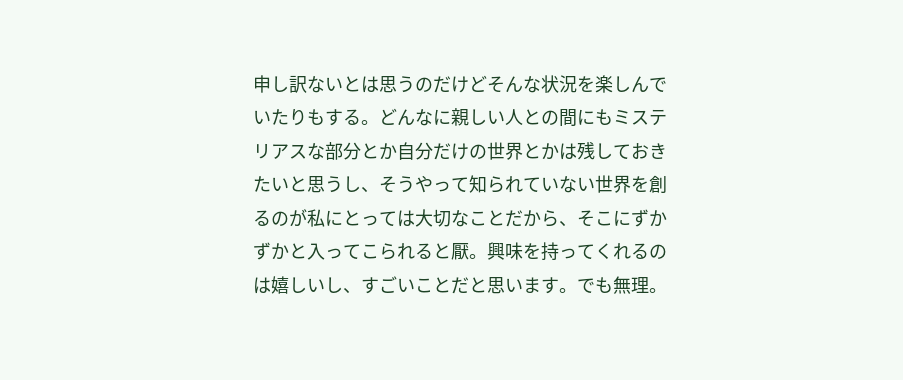申し訳ないとは思うのだけどそんな状況を楽しんでいたりもする。どんなに親しい人との間にもミステリアスな部分とか自分だけの世界とかは残しておきたいと思うし、そうやって知られていない世界を創るのが私にとっては大切なことだから、そこにずかずかと入ってこられると厭。興味を持ってくれるのは嬉しいし、すごいことだと思います。でも無理。